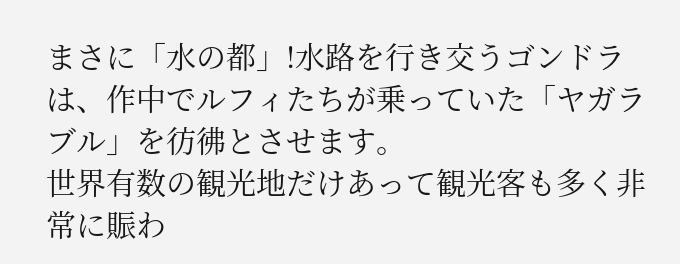まさに「水の都」!水路を行き交うゴンドラは、作中でルフィたちが乗っていた「ヤガラブル」を彷彿とさせます。
世界有数の観光地だけあって観光客も多く非常に賑わ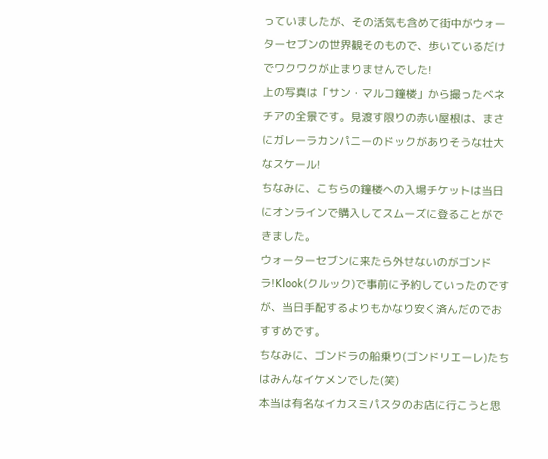っていましたが、その活気も含めて街中がウォーターセブンの世界観そのもので、歩いているだけでワクワクが止まりませんでした!
上の写真は「サン・マルコ鐘楼」から撮ったベネチアの全景です。見渡す限りの赤い屋根は、まさにガレーラカンパニーのドックがありそうな壮大なスケール!
ちなみに、こちらの鐘楼への入場チケットは当日にオンラインで購入してスムーズに登ることができました。
ウォーターセブンに来たら外せないのがゴンドラ!Klook(クルック)で事前に予約していったのですが、当日手配するよりもかなり安く済んだのでおすすめです。
ちなみに、ゴンドラの船乗り(ゴンドリエーレ)たちはみんなイケメンでした(笑)
本当は有名なイカスミパスタのお店に行こうと思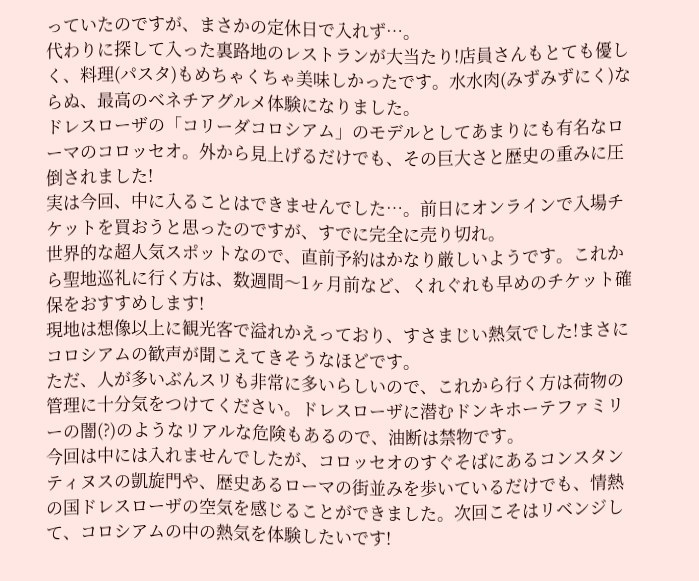っていたのですが、まさかの定休日で入れず…。
代わりに探して入った裏路地のレストランが大当たり!店員さんもとても優しく、料理(パスタ)もめちゃくちゃ美味しかったです。水水肉(みずみずにく)ならぬ、最高のベネチアグルメ体験になりました。
ドレスローザの「コリーダコロシアム」のモデルとしてあまりにも有名なローマのコロッセオ。外から見上げるだけでも、その巨大さと歴史の重みに圧倒されました!
実は今回、中に入ることはできませんでした…。前日にオンラインで入場チケットを買おうと思ったのですが、すでに完全に売り切れ。
世界的な超人気スポットなので、直前予約はかなり厳しいようです。これから聖地巡礼に行く方は、数週間〜1ヶ月前など、くれぐれも早めのチケット確保をおすすめします!
現地は想像以上に観光客で溢れかえっており、すさまじい熱気でした!まさにコロシアムの歓声が聞こえてきそうなほどです。
ただ、人が多いぶんスリも非常に多いらしいので、これから行く方は荷物の管理に十分気をつけてください。ドレスローザに潜むドンキホーテファミリーの闇(?)のようなリアルな危険もあるので、油断は禁物です。
今回は中には入れませんでしたが、コロッセオのすぐそばにあるコンスタンティヌスの凱旋門や、歴史あるローマの街並みを歩いているだけでも、情熱の国ドレスローザの空気を感じることができました。次回こそはリベンジして、コロシアムの中の熱気を体験したいです!